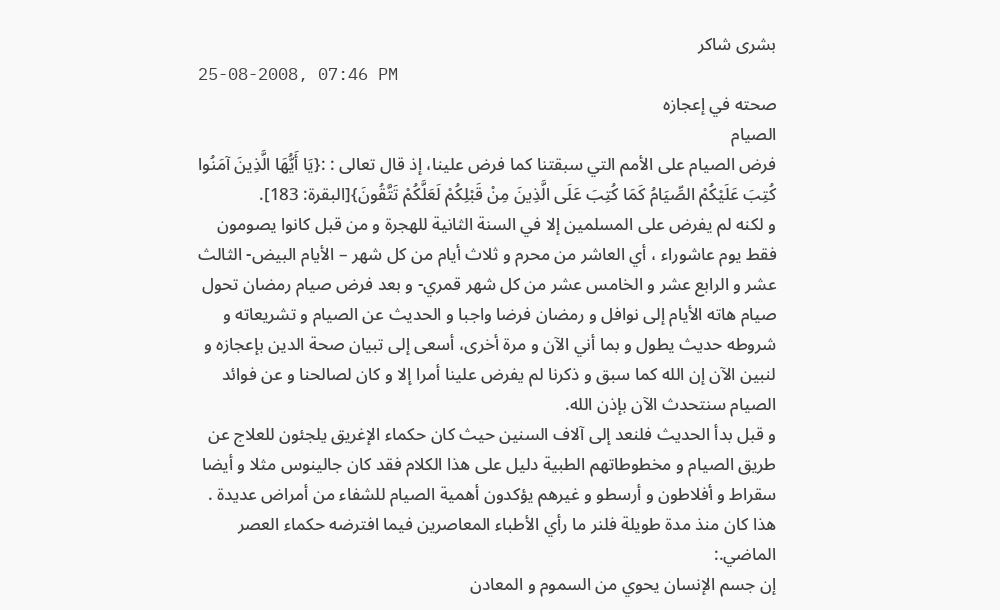بشرى شاكر
25-08-2008, 07:46 PM
صحته في إعجازه
الصيام
فرض الصيام على الأمم التي سبقتنا كما فرض علينا، إذ قال تعالى : :{يَا أَيُّهَا الَّذِينَ آمَنُوا كُتِبَ عَلَيْكُمْ الصِّيَامُ كَمَا كُتِبَ عَلَى الَّذِينَ مِنْ قَبْلِكُمْ لَعَلَّكُمْ تَتَّقُونَ}[البقرة: 183].
و لكنه لم يفرض على المسلمين إلا في السنة الثانية للهجرة و من قبل كانوا يصومون فقط يوم عاشوراء ، أي العاشر من محرم و ثلاث أيام من كل شهر – الأيام البيض- الثالث عشر و الرابع عشر و الخامس عشر من كل شهر قمري- و بعد فرض صيام رمضان تحول صيام هاته الأيام إلى نوافل و رمضان فرضا واجبا و الحديث عن الصيام و تشريعاته و شروطه حديث يطول و بما أني الآن و مرة أخرى، أسعى إلى تبيان صحة الدين بإعجازه و لنبين الآن إن الله كما سبق و ذكرنا لم يفرض علينا أمرا إلا و كان لصالحنا و عن فوائد الصيام سنتحدث الآن بإذن الله.
و قبل بدأ الحديث فلنعد إلى آلاف السنين حيث كان حكماء الإغريق يلجئون للعلاج عن طريق الصيام و مخطوطاتهم الطبية دليل على هذا الكلام فقد كان جالينوس مثلا و أيضا سقراط و أفلاطون و أرسطو و غيرهم يؤكدون أهمية الصيام للشفاء من أمراض عديدة .
هذا كان منذ مدة طويلة فلنر ما رأي الأطباء المعاصرين فيما افترضه حكماء العصر الماضي.:
إن جسم الإنسان يحوي من السموم و المعادن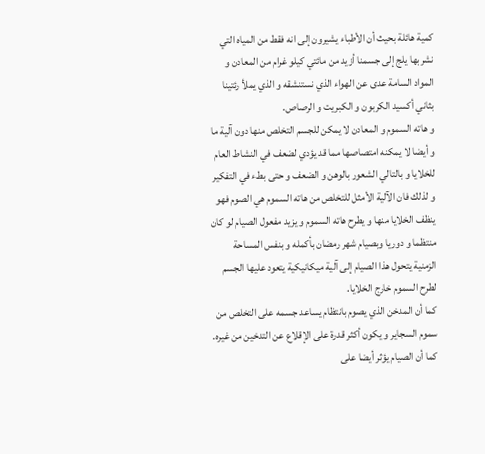كمية هائلة بحيث أن الأطباء يشيرون إلى انه فقط من المياه التي نشربها يلج إلى جسمنا أزيد من مائتي كيلو غرام من المعادن و المواد السامة عدى عن الهواء الذي نستنشقه و الذي يملأ رئتينا بثاني أكسيد الكربون و الكبريت و الرصاص.
و هاته السموم و المعادن لا يمكن للجسم التخلص منها دون آلية ما و أيضا لا يمكنه امتصاصها مما قد يؤدي لضعف في النشاط العام للخلايا و بالتالي الشعور بالوهن و الضعف و حتى بطء في التفكير و لذلك فان الآلية الأمثل للتخلص من هاته السموم هي الصوم فهو ينظف الخلايا منها و يطرح هاته السموم و يزيد مفعول الصيام لو كان منتظما و دوريا وبصيام شهر رمضان بأكمله و بنفس المساحة الزمنية يتحول هذا الصيام إلى آلية ميكانيكية يتعود عليها الجسم لطرح السموم خارج الخلايا.
كما أن المدخن الذي يصوم بانتظام يساعد جسمه على التخلص من سموم السجاير و يكون أكثر قدرة على الإقلاع عن التدخين من غيره.
كما أن الصيام يؤثر أيضا على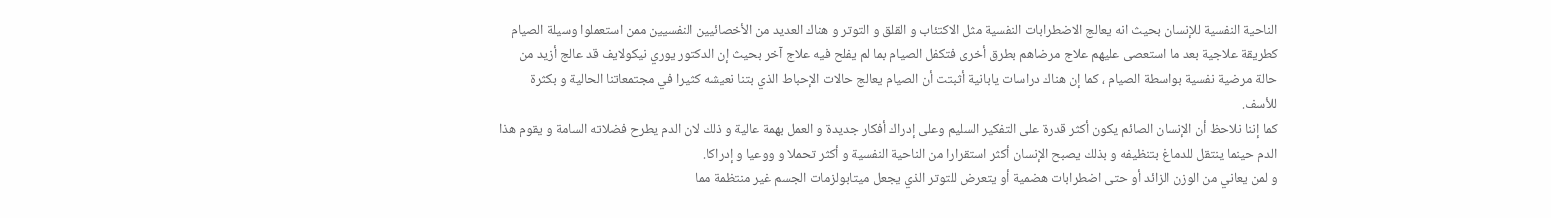الناحية النفسية للإنسان بحيث انه يعالج الاضطرابات النفسية مثل الاكتئاب و القلق و التوتر و هناك العديد من الأخصائيين النفسيين ممن استعملوا وسيلة الصيام كطريقة علاجية بعد ما استعصى عليهم علاج مرضاهم بطرق أخرى فتكفل الصيام بما لم يفلح فيه علاج آخر بحيث إن الدكتور يوري نيكولايف قد عالج أزيد من حالة مرضية نفسية بواسطة الصيام ، كما إن هناك دراسات يابانية أثبتت أن الصيام يعالج حالات الإحباط الذي بتنا نعيشه كثيرا في مجتمعاتنا الحالية و بكثرة للأسف.
كما إننا نلاحظ أن الإنسان الصائم يكون أكثر قدرة على التفكير السليم وعلى إدراك أفكار جديدة و العمل بهمة عالية و ذلك لان الدم يطرح فضلاته السامة و يقوم هذا الدم حينما ينتقل للدماغ بتنظيفه و بذلك يصبح الإنسان أكثر استقرارا من الناحية النفسية و أكثر تحملا و ووعيا و إدراكا.
و لمن يعاني من الوزن الزائد أو حتى اضطرابات هضمية أو يتعرض للتوتر الذي يجعل ميتابولزمات الجسم غير منتظمة مما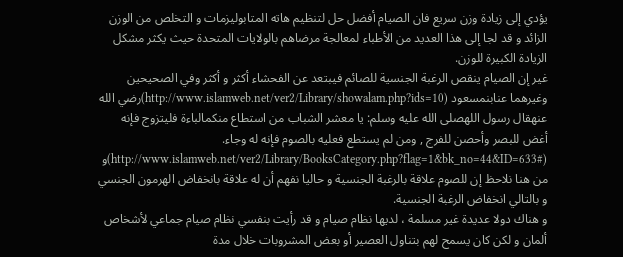يؤدي إلى زيادة وزن سريع فان الصيام أفضل حل لتنظيم هاته المتابوليزمات و التخلص من الوزن الزائد و قد لجا إلى هذا العديد من الأطباء لمعالجة مرضاهم بالولايات المتحدة حيث يكثر مشكل الزيادة الكبيرة للوزن.
غير إن الصيام ينقص الرغبة الجنسية للصائم فيبتعد عن الفحشاء أكثر و أكثر وفي الصحيحين وغيرهما عنابنمسعود (http://www.islamweb.net/ver2/Library/showalam.php?ids=10)رضي الله عنهقال رسول اللهصلى الله عليه وسلم: يا معشر الشباب من استطاع منكمالباءة فليتزوج فإنه أغض للبصر وأحصن للفرج , ومن لم يستطع فعليه بالصوم فإنه له وجاء. (http://www.islamweb.net/ver2/Library/BooksCategory.php?flag=1&bk_no=44&ID=633#)و من هنا نلاحظ إن للصوم علاقة بالرغبة الجنسية و حاليا نفهم أن له علاقة بانخفاض الهرمون الجنسي و بالتالي انخفاض الرغبة الجنسية.
و هناك دولا عديدة غير مسلمة ، لديها نظام صيام و قد رأيت بنفسي نظام صيام جماعي لأشخاص ألمان و لكن كان يسمح لهم بتناول العصير أو بعض المشروبات خلال مدة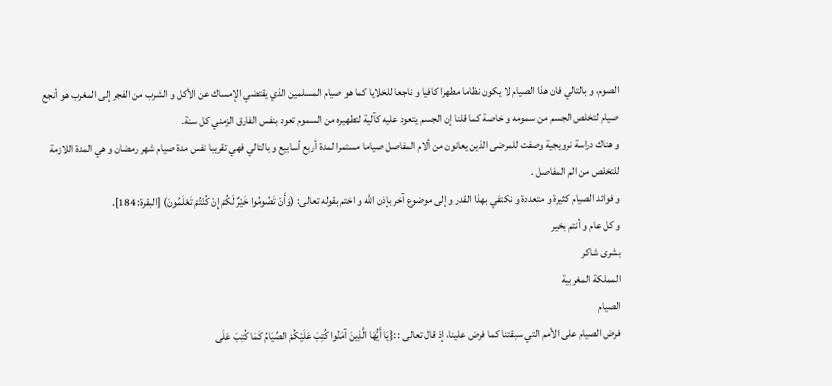الصوم، و بالتالي فان هذا الصيام لا يكون نظاما مطهرا كافيا و ناجعا للخلايا كما هو صيام المسلمين الذي يقتضي الإمساك عن الأكل و الشرب من الفجر إلى المغرب هو أنجع صيام لتخلص الجسم من سمومه و خاصة كما قلنا إن الجسم يتعود عليه كآلية لتطهيره من السموم تعود بنفس الفارق الزمني كل سنة.
و هناك دراسة نرويجية وصفت للمرضى الذين يعانون من ألام المفاصل صياما مستمرا لمدة أربع أسابيع و بالتالي فهي تقريبا نفس مدة صيام شهر رمضان و هي المدة اللازمة للتخلص من الم المفاصل .
و فوائد الصيام كثيرة و متعددة و نكتفي بهذا القدر و إلى موضوع آخر بإذن الله و اختم بقوله تعالى: (وَأَنْ تَصُومُوا خَيْرٌ لَكُمْ إِنْ كُنْتُمْ تَعْلَمُونَ) [البقرة: 184].
و كل عام و أنتم بخير
بشرى شاكر
المملكة المغربية
الصيام
فرض الصيام على الأمم التي سبقتنا كما فرض علينا، إذ قال تعالى : :{يَا أَيُّهَا الَّذِينَ آمَنُوا كُتِبَ عَلَيْكُمْ الصِّيَامُ كَمَا كُتِبَ عَلَى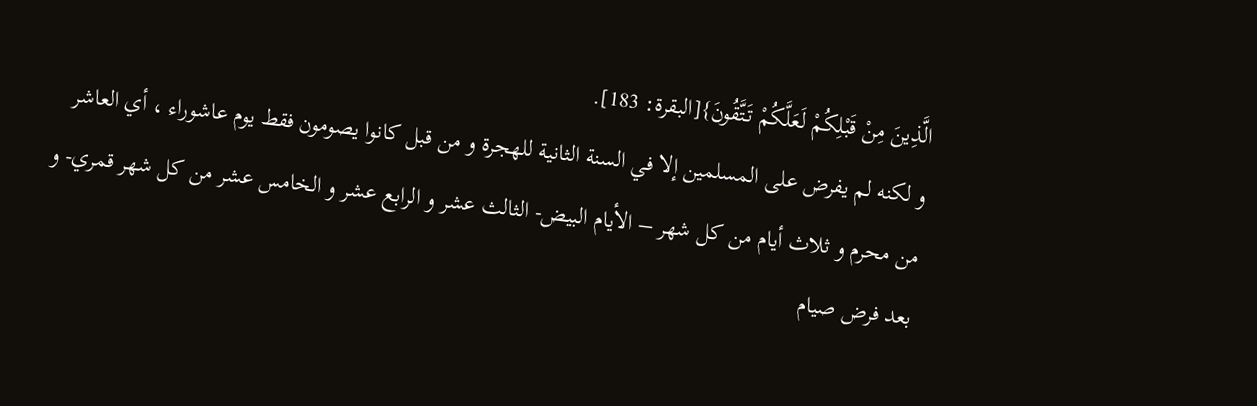الَّذِينَ مِنْ قَبْلِكُمْ لَعَلَّكُمْ تَتَّقُونَ}[البقرة: 183].
و لكنه لم يفرض على المسلمين إلا في السنة الثانية للهجرة و من قبل كانوا يصومون فقط يوم عاشوراء ، أي العاشر من محرم و ثلاث أيام من كل شهر – الأيام البيض- الثالث عشر و الرابع عشر و الخامس عشر من كل شهر قمري- و بعد فرض صيام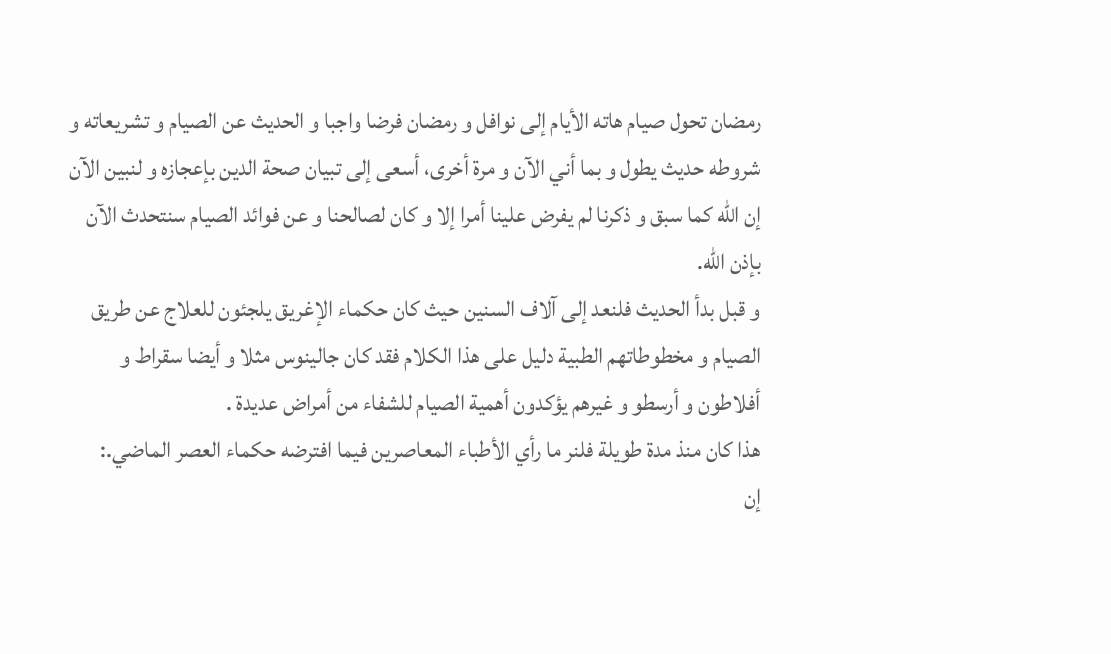رمضان تحول صيام هاته الأيام إلى نوافل و رمضان فرضا واجبا و الحديث عن الصيام و تشريعاته و شروطه حديث يطول و بما أني الآن و مرة أخرى، أسعى إلى تبيان صحة الدين بإعجازه و لنبين الآن إن الله كما سبق و ذكرنا لم يفرض علينا أمرا إلا و كان لصالحنا و عن فوائد الصيام سنتحدث الآن بإذن الله.
و قبل بدأ الحديث فلنعد إلى آلاف السنين حيث كان حكماء الإغريق يلجئون للعلاج عن طريق الصيام و مخطوطاتهم الطبية دليل على هذا الكلام فقد كان جالينوس مثلا و أيضا سقراط و أفلاطون و أرسطو و غيرهم يؤكدون أهمية الصيام للشفاء من أمراض عديدة .
هذا كان منذ مدة طويلة فلنر ما رأي الأطباء المعاصرين فيما افترضه حكماء العصر الماضي.:
إن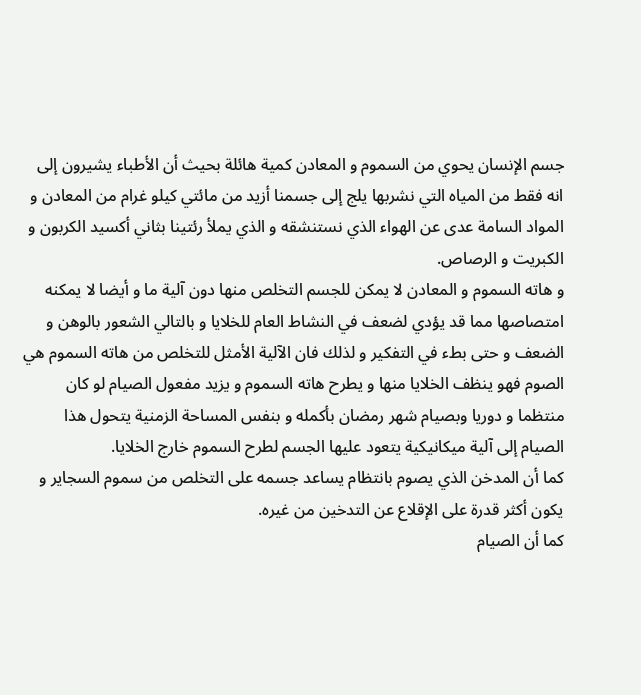جسم الإنسان يحوي من السموم و المعادن كمية هائلة بحيث أن الأطباء يشيرون إلى انه فقط من المياه التي نشربها يلج إلى جسمنا أزيد من مائتي كيلو غرام من المعادن و المواد السامة عدى عن الهواء الذي نستنشقه و الذي يملأ رئتينا بثاني أكسيد الكربون و الكبريت و الرصاص.
و هاته السموم و المعادن لا يمكن للجسم التخلص منها دون آلية ما و أيضا لا يمكنه امتصاصها مما قد يؤدي لضعف في النشاط العام للخلايا و بالتالي الشعور بالوهن و الضعف و حتى بطء في التفكير و لذلك فان الآلية الأمثل للتخلص من هاته السموم هي الصوم فهو ينظف الخلايا منها و يطرح هاته السموم و يزيد مفعول الصيام لو كان منتظما و دوريا وبصيام شهر رمضان بأكمله و بنفس المساحة الزمنية يتحول هذا الصيام إلى آلية ميكانيكية يتعود عليها الجسم لطرح السموم خارج الخلايا.
كما أن المدخن الذي يصوم بانتظام يساعد جسمه على التخلص من سموم السجاير و يكون أكثر قدرة على الإقلاع عن التدخين من غيره.
كما أن الصيام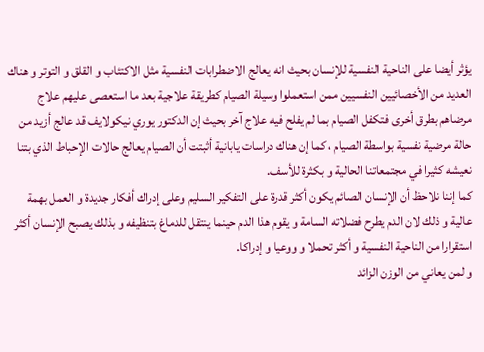يؤثر أيضا على الناحية النفسية للإنسان بحيث انه يعالج الاضطرابات النفسية مثل الاكتئاب و القلق و التوتر و هناك العديد من الأخصائيين النفسيين ممن استعملوا وسيلة الصيام كطريقة علاجية بعد ما استعصى عليهم علاج مرضاهم بطرق أخرى فتكفل الصيام بما لم يفلح فيه علاج آخر بحيث إن الدكتور يوري نيكولايف قد عالج أزيد من حالة مرضية نفسية بواسطة الصيام ، كما إن هناك دراسات يابانية أثبتت أن الصيام يعالج حالات الإحباط الذي بتنا نعيشه كثيرا في مجتمعاتنا الحالية و بكثرة للأسف.
كما إننا نلاحظ أن الإنسان الصائم يكون أكثر قدرة على التفكير السليم وعلى إدراك أفكار جديدة و العمل بهمة عالية و ذلك لان الدم يطرح فضلاته السامة و يقوم هذا الدم حينما ينتقل للدماغ بتنظيفه و بذلك يصبح الإنسان أكثر استقرارا من الناحية النفسية و أكثر تحملا و ووعيا و إدراكا.
و لمن يعاني من الوزن الزائد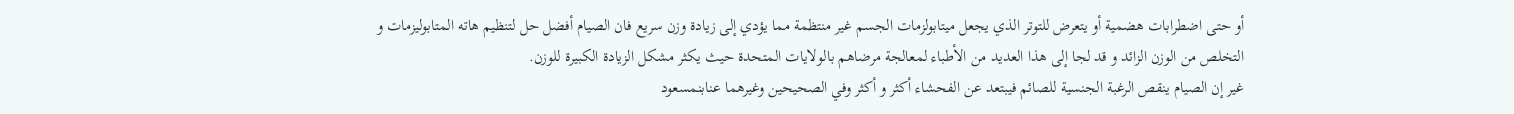أو حتى اضطرابات هضمية أو يتعرض للتوتر الذي يجعل ميتابولزمات الجسم غير منتظمة مما يؤدي إلى زيادة وزن سريع فان الصيام أفضل حل لتنظيم هاته المتابوليزمات و التخلص من الوزن الزائد و قد لجا إلى هذا العديد من الأطباء لمعالجة مرضاهم بالولايات المتحدة حيث يكثر مشكل الزيادة الكبيرة للوزن.
غير إن الصيام ينقص الرغبة الجنسية للصائم فيبتعد عن الفحشاء أكثر و أكثر وفي الصحيحين وغيرهما عنابنمسعود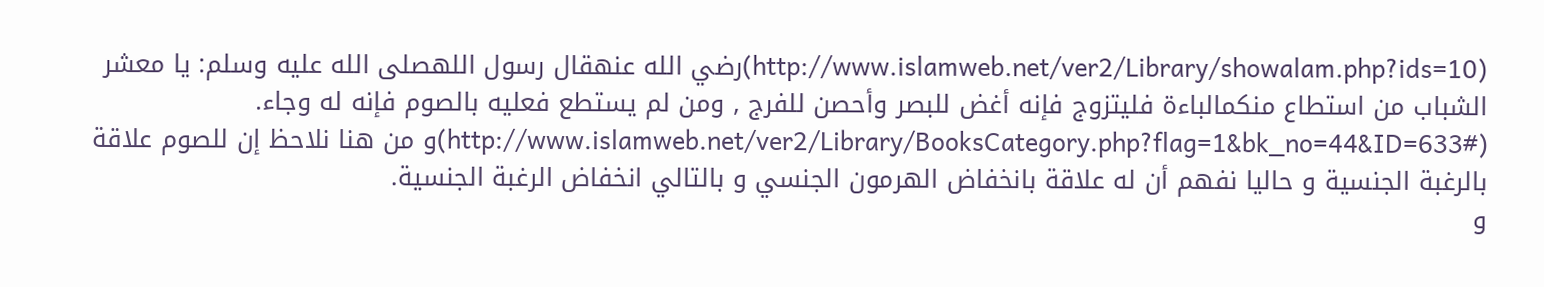(http://www.islamweb.net/ver2/Library/showalam.php?ids=10)رضي الله عنهقال رسول اللهصلى الله عليه وسلم: يا معشر الشباب من استطاع منكمالباءة فليتزوج فإنه أغض للبصر وأحصن للفرج , ومن لم يستطع فعليه بالصوم فإنه له وجاء. (http://www.islamweb.net/ver2/Library/BooksCategory.php?flag=1&bk_no=44&ID=633#)و من هنا نلاحظ إن للصوم علاقة بالرغبة الجنسية و حاليا نفهم أن له علاقة بانخفاض الهرمون الجنسي و بالتالي انخفاض الرغبة الجنسية.
و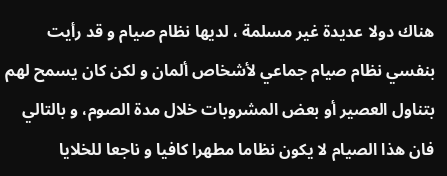هناك دولا عديدة غير مسلمة ، لديها نظام صيام و قد رأيت بنفسي نظام صيام جماعي لأشخاص ألمان و لكن كان يسمح لهم بتناول العصير أو بعض المشروبات خلال مدة الصوم، و بالتالي فان هذا الصيام لا يكون نظاما مطهرا كافيا و ناجعا للخلايا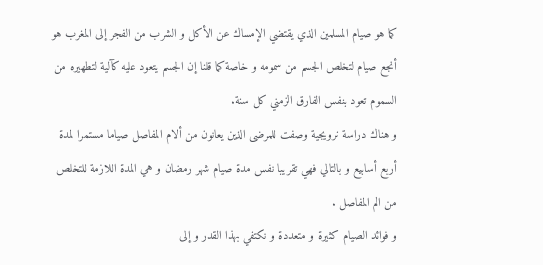كما هو صيام المسلمين الذي يقتضي الإمساك عن الأكل و الشرب من الفجر إلى المغرب هو أنجع صيام لتخلص الجسم من سمومه و خاصة كما قلنا إن الجسم يتعود عليه كآلية لتطهيره من السموم تعود بنفس الفارق الزمني كل سنة.
و هناك دراسة نرويجية وصفت للمرضى الذين يعانون من ألام المفاصل صياما مستمرا لمدة أربع أسابيع و بالتالي فهي تقريبا نفس مدة صيام شهر رمضان و هي المدة اللازمة للتخلص من الم المفاصل .
و فوائد الصيام كثيرة و متعددة و نكتفي بهذا القدر و إلى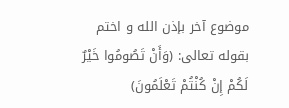موضوع آخر بإذن الله و اختم بقوله تعالى: (وَأَنْ تَصُومُوا خَيْرٌ لَكُمْ إِنْ كُنْتُمْ تَعْلَمُونَ)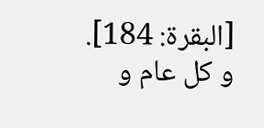[البقرة: 184].
و كل عام و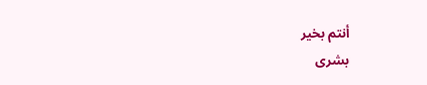أنتم بخير
بشرى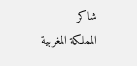شاكر
المملكة المغربية